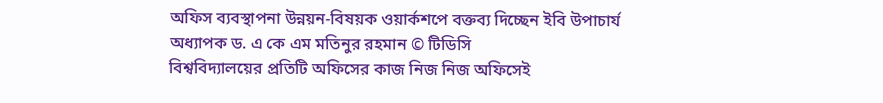অফিস ব্যবস্থাপনা উন্নয়ন-বিষয়ক ওয়ার্কশপে বক্তব্য দিচ্ছেন ইবি উপাচার্য অধ্যাপক ড. এ কে এম মতিনুর রহমান © টিডিসি
বিশ্ববিদ্যালয়ের প্রতিটি অফিসের কাজ নিজ নিজ অফিসেই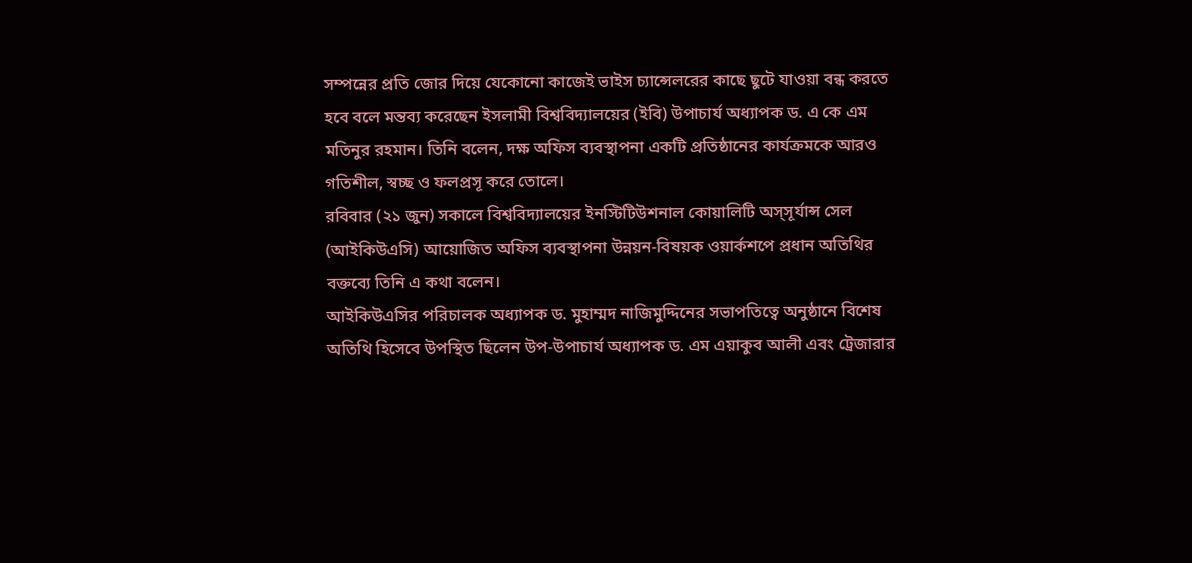সম্পন্নের প্রতি জোর দিয়ে যেকোনো কাজেই ভাইস চ্যান্সেলরের কাছে ছুটে যাওয়া বন্ধ করতে হবে বলে মন্তব্য করেছেন ইসলামী বিশ্ববিদ্যালয়ের (ইবি) উপাচার্য অধ্যাপক ড. এ কে এম মতিনুর রহমান। তিনি বলেন, দক্ষ অফিস ব্যবস্থাপনা একটি প্রতিষ্ঠানের কার্যক্রমকে আরও গতিশীল, স্বচ্ছ ও ফলপ্রসূ করে তোলে।
রবিবার (২১ জুন) সকালে বিশ্ববিদ্যালয়ের ইনস্টিটিউশনাল কোয়ালিটি অস্সূর্যান্স সেল (আইকিউএসি) আয়োজিত অফিস ব্যবস্থাপনা উন্নয়ন-বিষয়ক ওয়ার্কশপে প্রধান অতিথির বক্তব্যে তিনি এ কথা বলেন।
আইকিউএসির পরিচালক অধ্যাপক ড. মুহাম্মদ নাজিমুদ্দিনের সভাপতিত্বে অনুষ্ঠানে বিশেষ অতিথি হিসেবে উপস্থিত ছিলেন উপ-উপাচার্য অধ্যাপক ড. এম এয়াকুব আলী এবং ট্রেজারার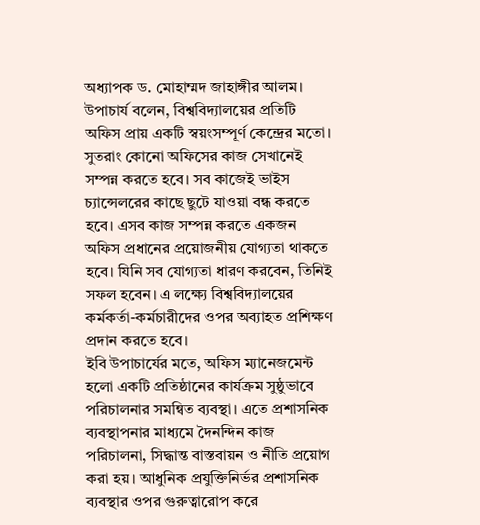অধ্যাপক ড. মোহাম্মদ জাহাঙ্গীর আলম।
উপাচার্য বলেন, বিশ্ববিদ্যালয়ের প্রতিটি অফিস প্রায় একটি স্বয়ংসম্পূর্ণ কেন্দ্রের মতো। সুতরাং কোনো অফিসের কাজ সেখানেই সম্পন্ন করতে হবে। সব কাজেই ভাইস চ্যান্সেলরের কাছে ছুটে যাওয়া বন্ধ করতে হবে। এসব কাজ সম্পন্ন করতে একজন অফিস প্রধানের প্রয়োজনীয় যোগ্যতা থাকতে হবে। যিনি সব যোগ্যতা ধারণ করবেন, তিনিই সফল হবেন। এ লক্ষ্যে বিশ্ববিদ্যালয়ের কর্মকর্তা-কর্মচারীদের ওপর অব্যাহত প্রশিক্ষণ প্রদান করতে হবে।
ইবি উপাচার্যের মতে, অফিস ম্যানেজমেন্ট হলো একটি প্রতিষ্ঠানের কার্যক্রম সুষ্ঠুভাবে পরিচালনার সমন্বিত ব্যবস্থা। এতে প্রশাসনিক ব্যবস্থাপনার মাধ্যমে দৈনন্দিন কাজ পরিচালনা, সিদ্ধান্ত বাস্তবায়ন ও নীতি প্রয়োগ করা হয়। আধুনিক প্রযুক্তিনির্ভর প্রশাসনিক ব্যবস্থার ওপর গুরুত্বারোপ করে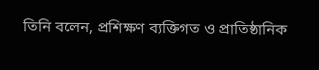তিনি বলেন, প্রশিক্ষণ ব্যক্তিগত ও প্রাতিষ্ঠানিক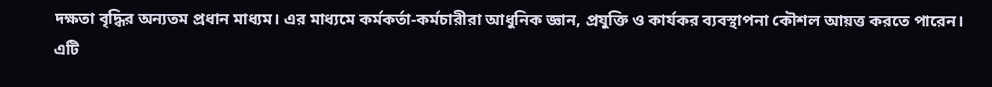দক্ষতা বৃদ্ধির অন্যতম প্রধান মাধ্যম। এর মাধ্যমে কর্মকর্তা-কর্মচারীরা আধুনিক জ্ঞান, প্রযুক্তি ও কার্যকর ব্যবস্থাপনা কৌশল আয়ত্ত করতে পারেন। এটি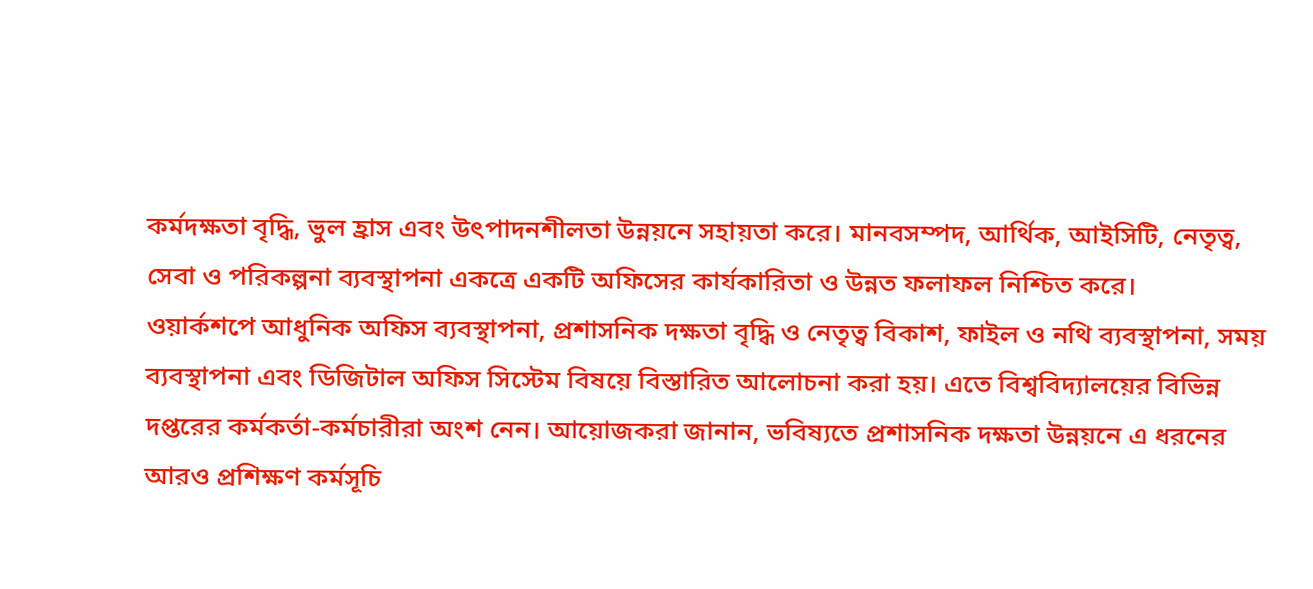কর্মদক্ষতা বৃদ্ধি, ভুল হ্রাস এবং উৎপাদনশীলতা উন্নয়নে সহায়তা করে। মানবসম্পদ, আর্থিক, আইসিটি, নেতৃত্ব, সেবা ও পরিকল্পনা ব্যবস্থাপনা একত্রে একটি অফিসের কার্যকারিতা ও উন্নত ফলাফল নিশ্চিত করে।
ওয়ার্কশপে আধুনিক অফিস ব্যবস্থাপনা, প্রশাসনিক দক্ষতা বৃদ্ধি ও নেতৃত্ব বিকাশ, ফাইল ও নথি ব্যবস্থাপনা, সময় ব্যবস্থাপনা এবং ডিজিটাল অফিস সিস্টেম বিষয়ে বিস্তারিত আলোচনা করা হয়। এতে বিশ্ববিদ্যালয়ের বিভিন্ন দপ্তরের কর্মকর্তা-কর্মচারীরা অংশ নেন। আয়োজকরা জানান, ভবিষ্যতে প্রশাসনিক দক্ষতা উন্নয়নে এ ধরনের আরও প্রশিক্ষণ কর্মসূচি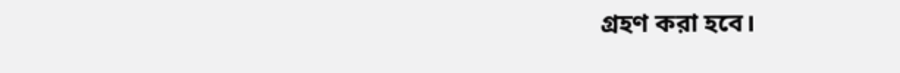গ্রহণ করা হবে।